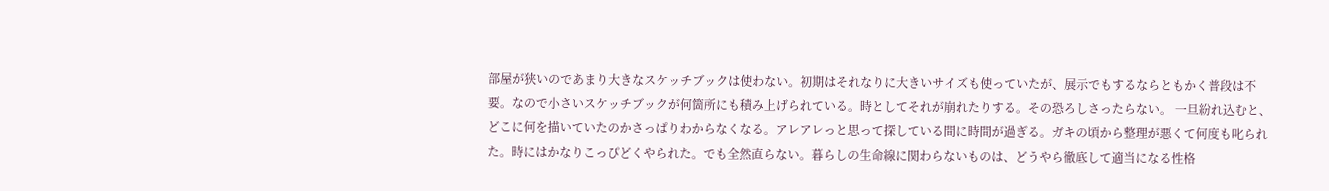部屋が狭いのであまり大きなスケッチブックは使わない。初期はそれなりに大きいサイズも使っていたが、展示でもするならともかく普段は不要。なので小さいスケッチブックが何箇所にも積み上げられている。時としてそれが崩れたりする。その恐ろしさったらない。 一旦紛れ込むと、どこに何を描いていたのかさっぱりわからなくなる。アレアレっと思って探している間に時間が過ぎる。ガキの頃から整理が悪くて何度も叱られた。時にはかなりこっぴどくやられた。でも全然直らない。暮らしの生命線に関わらないものは、どうやら徹底して適当になる性格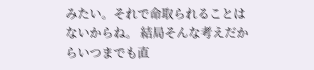みたい。それで命取られることはないからね。 結局そんな考えだからいつまでも直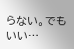らない。でもいい…